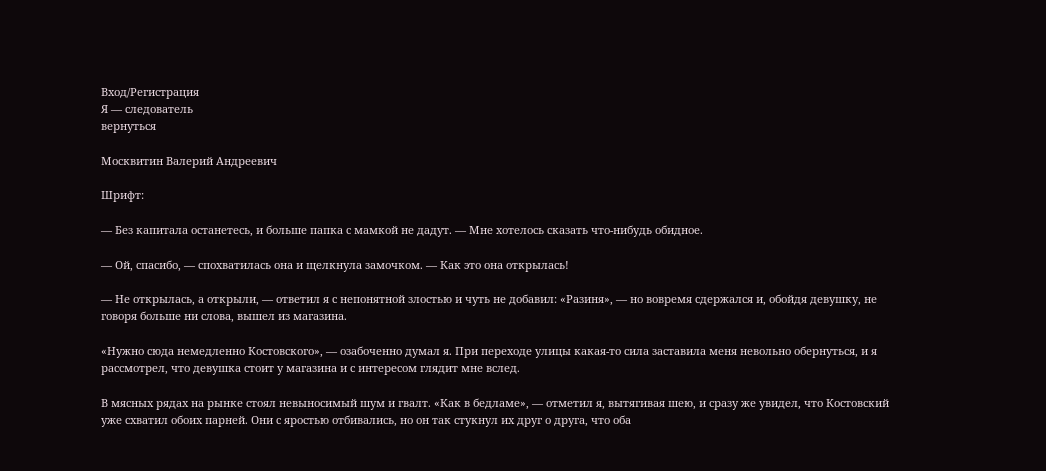Вход/Регистрация
Я — следователь
вернуться

Москвитин Валерий Андреевич

Шрифт:

— Без капитала останетесь, и больше папка с мамкой не дадут. — Мне хотелось сказать что-нибудь обидное.

— Ой, спасибо, — спохватилась она и щелкнула замочком. — Как это она открылась!

— Не открылась, а открыли, — ответил я с непонятной злостью и чуть не добавил: «Разиня», — но вовремя сдержался и, обойдя девушку, не говоря больше ни слова, вышел из магазина.

«Нужно сюда немедленно Костовского», — озабоченно думал я. При переходе улицы какая-то сила заставила меня невольно обернуться, и я рассмотрел, что девушка стоит у магазина и с интересом глядит мне вслед.

В мясных рядах на рынке стоял невыносимый шум и гвалт. «Как в бедламе», — отметил я, вытягивая шею, и сразу же увидел, что Костовский уже схватил обоих парней. Они с яростью отбивались, но он так стукнул их друг о друга, что оба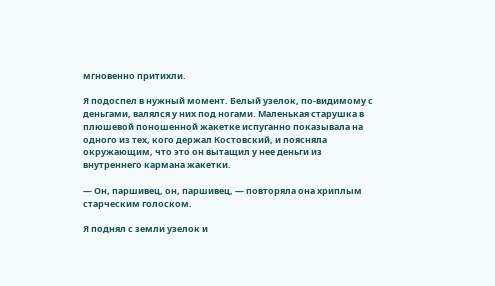мгновенно притихли.

Я подоспел в нужный момент. Белый узелок, по-видимому с деньгами, валялся у них под ногами. Маленькая старушка в плюшевой поношенной жакетке испуганно показывала на одного из тех, кого держал Костовский, и поясняла окружающим, что это он вытащил у нее деньги из внутреннего кармана жакетки.

— Он, паршивец, он, паршивец, — повторяла она хриплым старческим голоском.

Я поднял с земли узелок и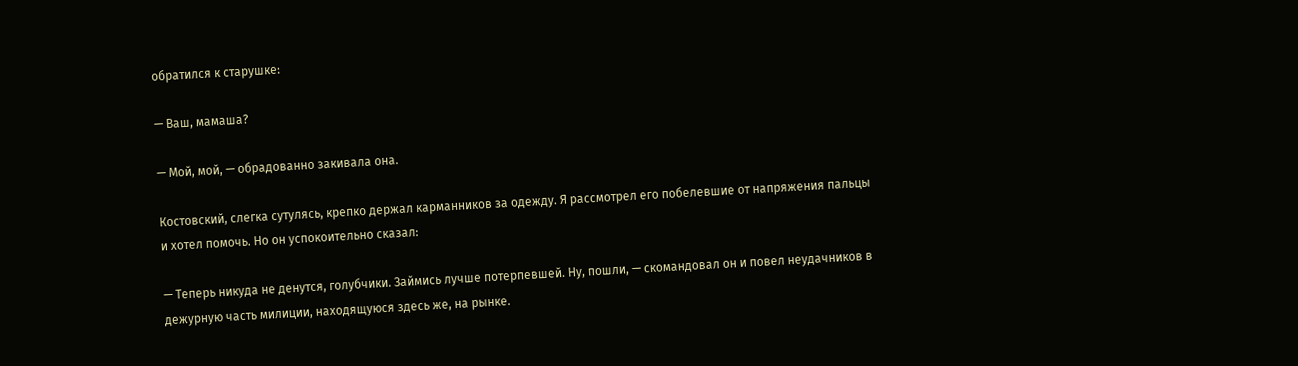обратился к старушке:

— Ваш, мамаша?

— Мой, мой, — обрадованно закивала она.

Костовский, слегка сутулясь, крепко держал карманников за одежду. Я рассмотрел его побелевшие от напряжения пальцы и хотел помочь. Но он успокоительно сказал:

— Теперь никуда не денутся, голубчики. Займись лучше потерпевшей. Ну, пошли, — скомандовал он и повел неудачников в дежурную часть милиции, находящуюся здесь же, на рынке.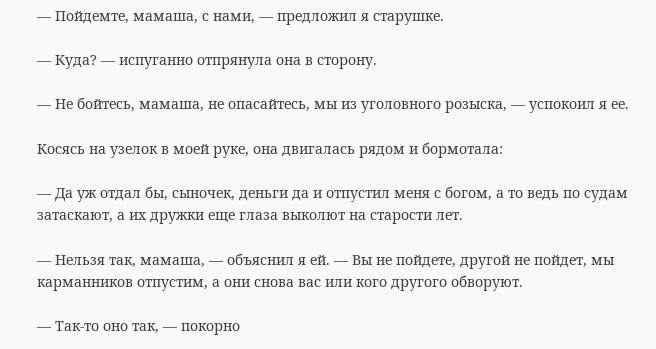— Пойдемте, мамаша, с нами, — предложил я старушке.

— Куда? — испуганно отпрянула она в сторону.

— Не бойтесь, мамаша, не опасайтесь, мы из уголовного розыска, — успокоил я ее.

Косясь на узелок в моей руке, она двигалась рядом и бормотала:

— Да уж отдал бы, сыночек, деньги да и отпустил меня с богом, а то ведь по судам затаскают, а их дружки еще глаза выколют на старости лет.

— Нельзя так, мамаша, — объяснил я ей. — Вы не пойдете, другой не пойдет, мы карманников отпустим, а они снова вас или кого другого обворуют.

— Так-то оно так, — покорно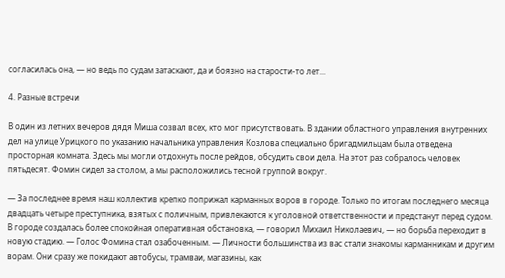согласилась она, — но ведь по судам затаскают, да и боязно на старости-то лет...

4. Разные встречи

В один из летних вечеров дядя Миша созвал всех, кто мог присутствовать. В здании областного управления внутренних дел на улице Урицкого по указанию начальника управления Козлова специально бригадмильцам была отведена просторная комната. Здесь мы могли отдохнуть после рейдов, обсудить свои дела. На этот раз собралось человек пятьдесят. Фомин сидел за столом, а мы расположились тесной группой вокруг.

— За последнее время наш коллектив крепко поприжал карманных воров в городе. Только по итогам последнего месяца двадцать четыре преступника, взятых с поличным, привлекаются к уголовной ответственности и предстанут перед судом. В городе создалась более спокойная оперативная обстановка, — говорил Михаил Николаевич, — но борьба переходит в новую стадию. — Голос Фомина стал озабоченным. — Личности большинства из вас стали знакомы карманникам и другим ворам. Они сразу же покидают автобусы, трамваи, магазины, как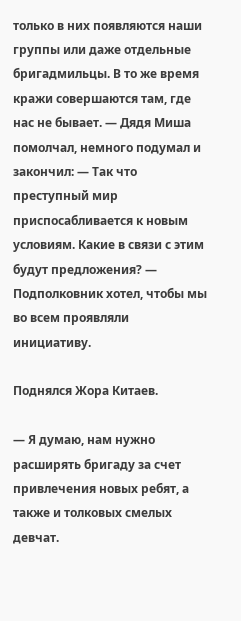только в них появляются наши группы или даже отдельные бригадмильцы. В то же время кражи совершаются там, где нас не бывает. — Дядя Миша помолчал, немного подумал и закончил: — Так что преступный мир приспосабливается к новым условиям. Какие в связи с этим будут предложения? — Подполковник хотел, чтобы мы во всем проявляли инициативу.

Поднялся Жора Китаев.

— Я думаю, нам нужно расширять бригаду за счет привлечения новых ребят, а также и толковых смелых девчат.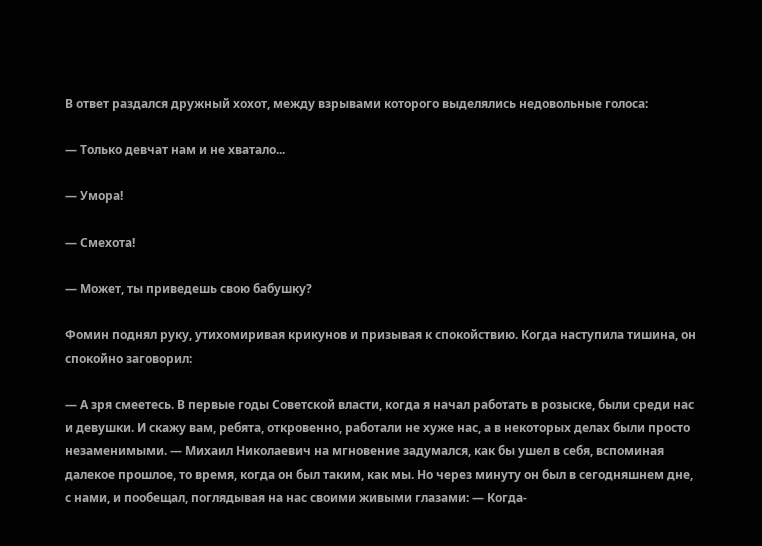В ответ раздался дружный хохот, между взрывами которого выделялись недовольные голоса:

— Только девчат нам и не хватало...

— Умора!

— Смехота!

— Может, ты приведешь свою бабушку?

Фомин поднял руку, утихомиривая крикунов и призывая к спокойствию. Когда наступила тишина, он спокойно заговорил:

— А зря смеетесь. В первые годы Советской власти, когда я начал работать в розыске, были среди нас и девушки. И скажу вам, ребята, откровенно, работали не хуже нас, а в некоторых делах были просто незаменимыми. — Михаил Николаевич на мгновение задумался, как бы ушел в себя, вспоминая далекое прошлое, то время, когда он был таким, как мы. Но через минуту он был в сегодняшнем дне, с нами, и пообещал, поглядывая на нас своими живыми глазами: — Когда-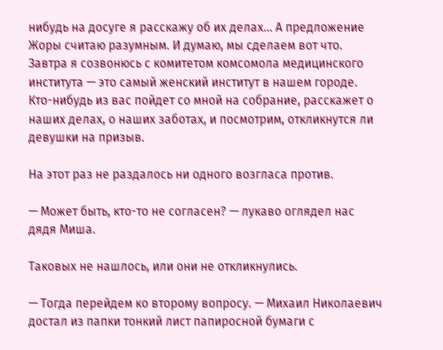нибудь на досуге я расскажу об их делах... А предложение Жоры считаю разумным. И думаю, мы сделаем вот что. Завтра я созвонюсь с комитетом комсомола медицинского института — это самый женский институт в нашем городе. Кто-нибудь из вас пойдет со мной на собрание, расскажет о наших делах, о наших заботах, и посмотрим, откликнутся ли девушки на призыв.

На этот раз не раздалось ни одного возгласа против.

— Может быть, кто-то не согласен? — лукаво оглядел нас дядя Миша.

Таковых не нашлось, или они не откликнулись.

— Тогда перейдем ко второму вопросу. — Михаил Николаевич достал из папки тонкий лист папиросной бумаги с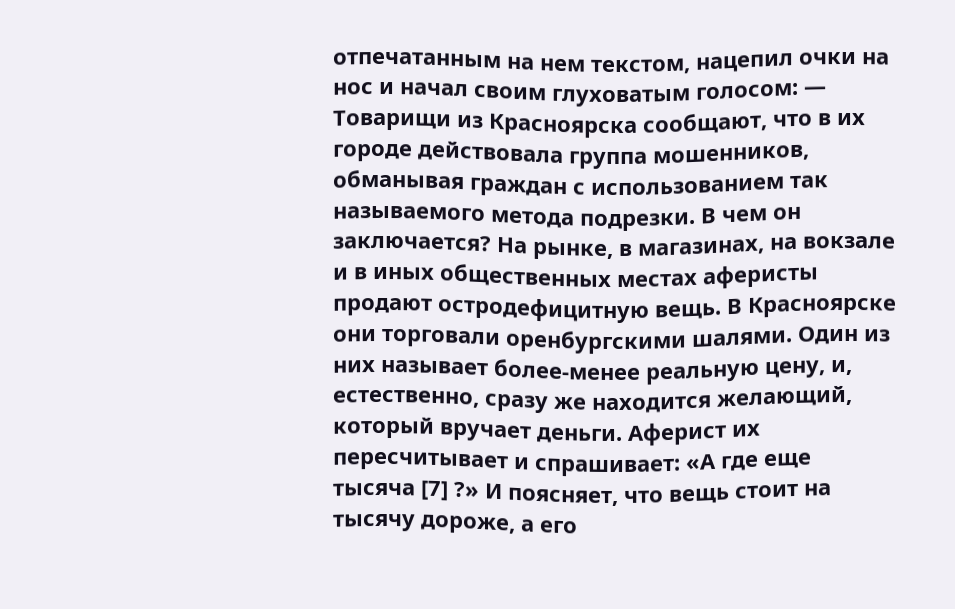отпечатанным на нем текстом, нацепил очки на нос и начал своим глуховатым голосом: — Товарищи из Красноярска сообщают, что в их городе действовала группа мошенников, обманывая граждан с использованием так называемого метода подрезки. В чем он заключается? На рынке, в магазинах, на вокзале и в иных общественных местах аферисты продают остродефицитную вещь. В Красноярске они торговали оренбургскими шалями. Один из них называет более-менее реальную цену, и, естественно, сразу же находится желающий, который вручает деньги. Аферист их пересчитывает и спрашивает: «А где еще тысяча [7] ?» И поясняет, что вещь стоит на тысячу дороже, а его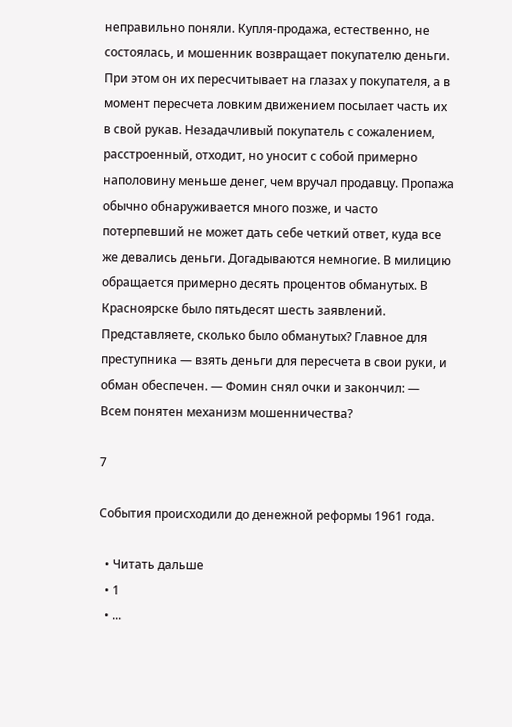неправильно поняли. Купля-продажа, естественно, не состоялась, и мошенник возвращает покупателю деньги. При этом он их пересчитывает на глазах у покупателя, а в момент пересчета ловким движением посылает часть их в свой рукав. Незадачливый покупатель с сожалением, расстроенный, отходит, но уносит с собой примерно наполовину меньше денег, чем вручал продавцу. Пропажа обычно обнаруживается много позже, и часто потерпевший не может дать себе четкий ответ, куда все же девались деньги. Догадываются немногие. В милицию обращается примерно десять процентов обманутых. В Красноярске было пятьдесят шесть заявлений. Представляете, сколько было обманутых? Главное для преступника — взять деньги для пересчета в свои руки, и обман обеспечен. — Фомин снял очки и закончил: — Всем понятен механизм мошенничества?

7

События происходили до денежной реформы 1961 года.

  • Читать дальше
  • 1
  • ...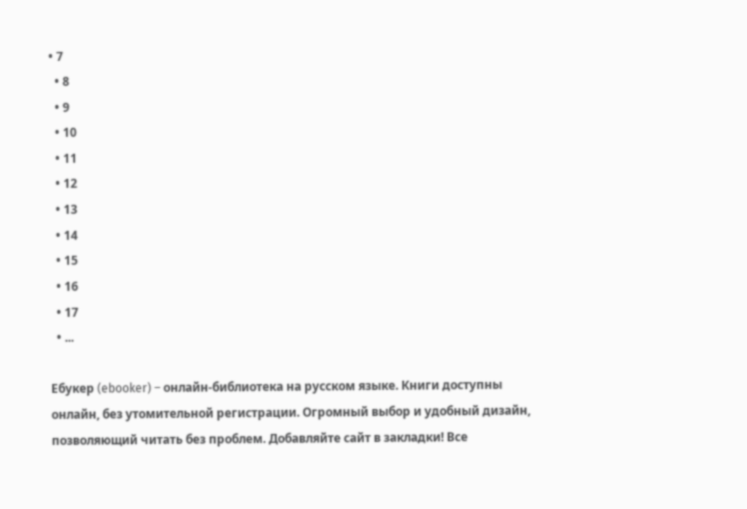• 7
  • 8
  • 9
  • 10
  • 11
  • 12
  • 13
  • 14
  • 15
  • 16
  • 17
  • ...

Ебукер (ebooker) – онлайн-библиотека на русском языке. Книги доступны онлайн, без утомительной регистрации. Огромный выбор и удобный дизайн, позволяющий читать без проблем. Добавляйте сайт в закладки! Все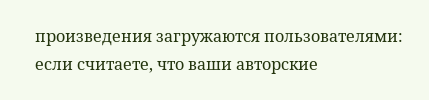произведения загружаются пользователями: если считаете, что ваши авторские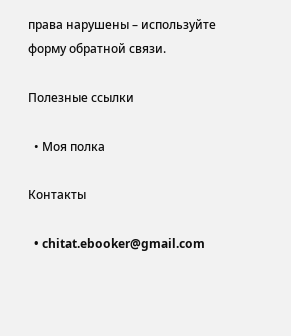права нарушены – используйте форму обратной связи.

Полезные ссылки

  • Моя полка

Контакты

  • chitat.ebooker@gmail.com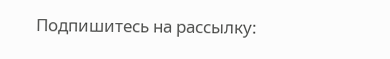Подпишитесь на рассылку: